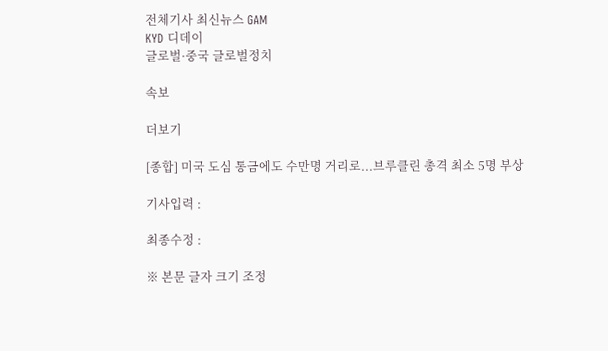전체기사 최신뉴스 GAM
KYD 디데이
글로벌·중국 글로벌정치

속보

더보기

[종합] 미국 도심 통금에도 수만명 거리로...브루클린 총격 최소 5명 부상

기사입력 :

최종수정 :

※ 본문 글자 크기 조정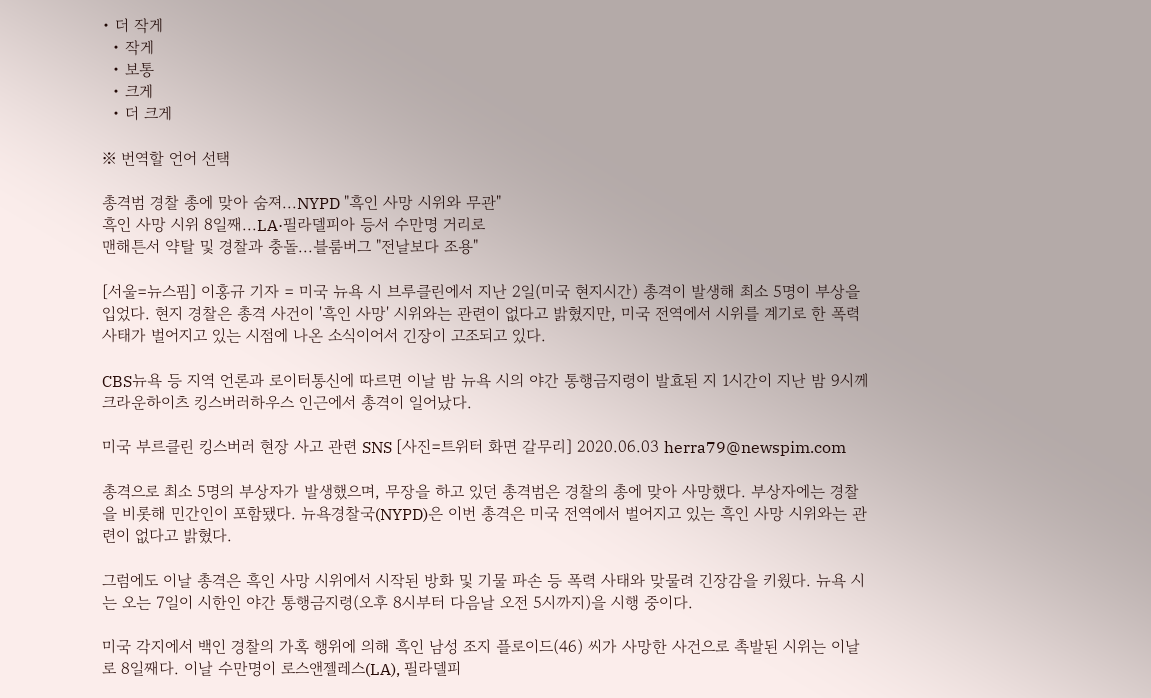• 더 작게
  • 작게
  • 보통
  • 크게
  • 더 크게

※ 번역할 언어 선택

총격범 경찰 총에 맞아 숨져...NYPD "흑인 사망 시위와 무관"
흑인 사망 시위 8일째...LA·필라델피아 등서 수만명 거리로
맨해튼서 약탈 및 경찰과 충돌...블룸버그 "전날보다 조용"

[서울=뉴스핌] 이홍규 기자 = 미국 뉴욕 시 브루클린에서 지난 2일(미국 현지시간) 총격이 발생해 최소 5명이 부상을 입었다. 현지 경찰은 총격 사건이 '흑인 사망' 시위와는 관련이 없다고 밝혔지만, 미국 전역에서 시위를 계기로 한 폭력 사태가 벌어지고 있는 시점에 나온 소식이어서 긴장이 고조되고 있다.

CBS뉴욕 등 지역 언론과 로이터통신에 따르면 이날 밤 뉴욕 시의 야간 통행금지령이 발효된 지 1시간이 지난 밤 9시께 크라운하이츠 킹스버러하우스 인근에서 총격이 일어났다.

미국 부르클린 킹스버러 현장 사고 관련 SNS [사진=트위터 화면 갈무리] 2020.06.03 herra79@newspim.com

총격으로 최소 5명의 부상자가 발생했으며, 무장을 하고 있던 총격범은 경찰의 총에 맞아 사망했다. 부상자에는 경찰을 비롯해 민간인이 포함됐다. 뉴욕경찰국(NYPD)은 이번 총격은 미국 전역에서 벌어지고 있는 흑인 사망 시위와는 관련이 없다고 밝혔다.

그럼에도 이날 총격은 흑인 사망 시위에서 시작된 방화 및 기물 파손 등 폭력 사태와 맞물려 긴장감을 키웠다. 뉴욕 시는 오는 7일이 시한인 야간 통행금지령(오후 8시부터 다음날 오전 5시까지)을 시행 중이다.

미국 각지에서 백인 경찰의 가혹 행위에 의해 흑인 남성 조지 플로이드(46) 씨가 사망한 사건으로 촉발된 시위는 이날로 8일째다. 이날 수만명이 로스앤젤레스(LA), 필라델피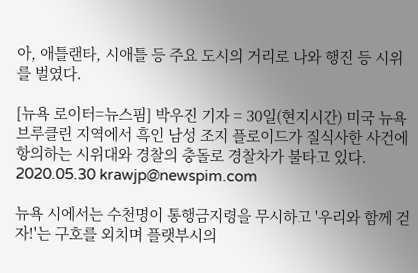아, 애틀랜타, 시애틀 등 주요 도시의 거리로 나와 행진 등 시위를 벌였다.

[뉴욕 로이터=뉴스핌] 박우진 기자 = 30일(현지시간) 미국 뉴욕 브루클린 지역에서 흑인 남성 조지 플로이드가 질식사한 사건에 항의하는 시위대와 경찰의 충돌로 경찰차가 불타고 있다. 2020.05.30 krawjp@newspim.com

뉴욕 시에서는 수천명이 통행금지령을 무시하고 '우리와 함께 걷자!'는 구호를 외치며 플랫부시의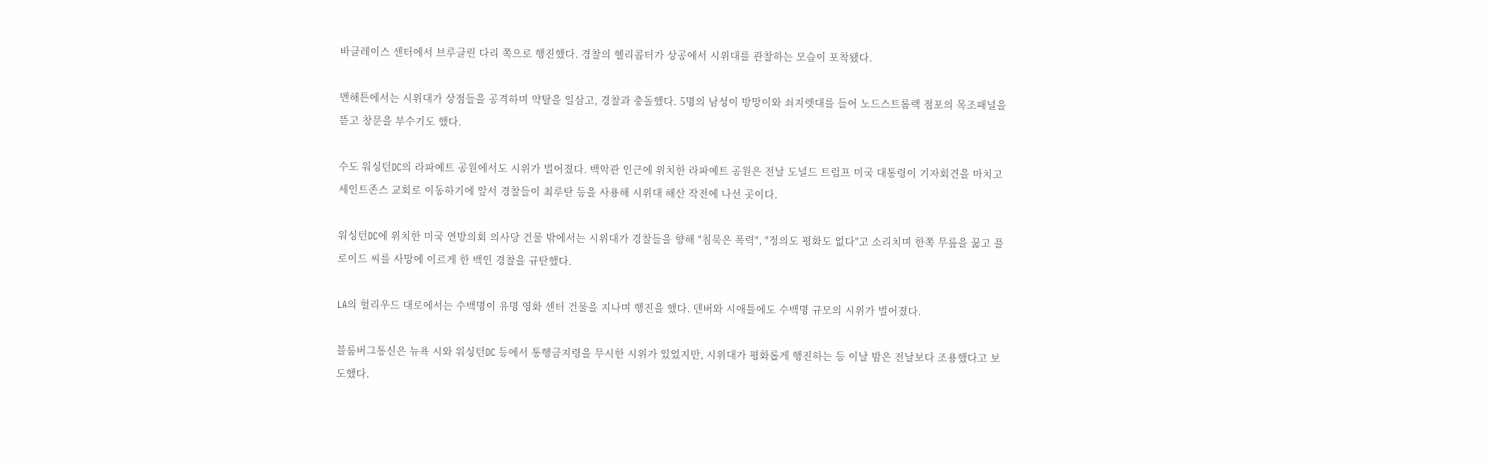바클레이스 센터에서 브루클린 다리 쪽으로 행진했다. 경찰의 헬리콥터가 상공에서 시위대를 관찰하는 모습이 포착됐다.

맨해튼에서는 시위대가 상점들을 공격하며 약탈을 일삼고, 경찰과 충돌했다. 5명의 남성이 방망이와 쇠지렛대를 들어 노드스트롬랙 점포의 목조패널을 뜯고 창문을 부수기도 했다.

수도 워싱턴DC의 라파예트 공원에서도 시위가 벌어졌다. 백악관 인근에 위치한 라파예트 공원은 전날 도널드 트럼프 미국 대통령이 기자회견을 마치고 세인트존스 교회로 이동하기에 앞서 경찰들이 최루탄 등을 사용해 시위대 해산 작전에 나선 곳이다.

워싱턴DC에 위치한 미국 연방의회 의사당 건물 밖에서는 시위대가 경찰들을 향해 "침묵은 폭력", "정의도 평화도 없다"고 소리치며 한쪽 무릎을 꿇고 플로이드 씨를 사망에 이르게 한 백인 경찰을 규탄했다.

LA의 헐리우드 대로에서는 수백명이 유명 영화 센터 건물을 지나며 행진을 했다. 덴버와 시애틀에도 수백명 규모의 시위가 벌어졌다.

블룸버그통신은 뉴욕 시와 워싱턴DC 등에서 통행금지령을 무시한 시위가 있었지만, 시위대가 평화롭게 행진하는 등 이날 밤은 전날보다 조용했다고 보도했다.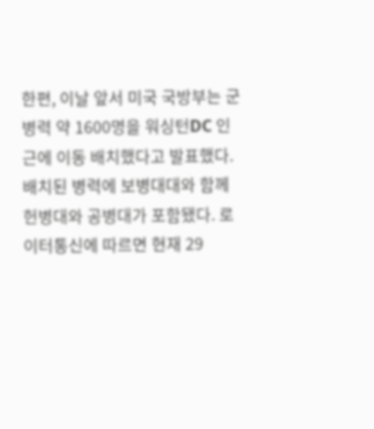한편, 이날 앞서 미국 국방부는 군 병력 약 1600명을 워싱턴DC 인근에 이동 배치했다고 발표했다. 배치된 병력에 보병대대와 함께 헌병대와 공병대가 포함됐다. 로이터통신에 따르면 현재 29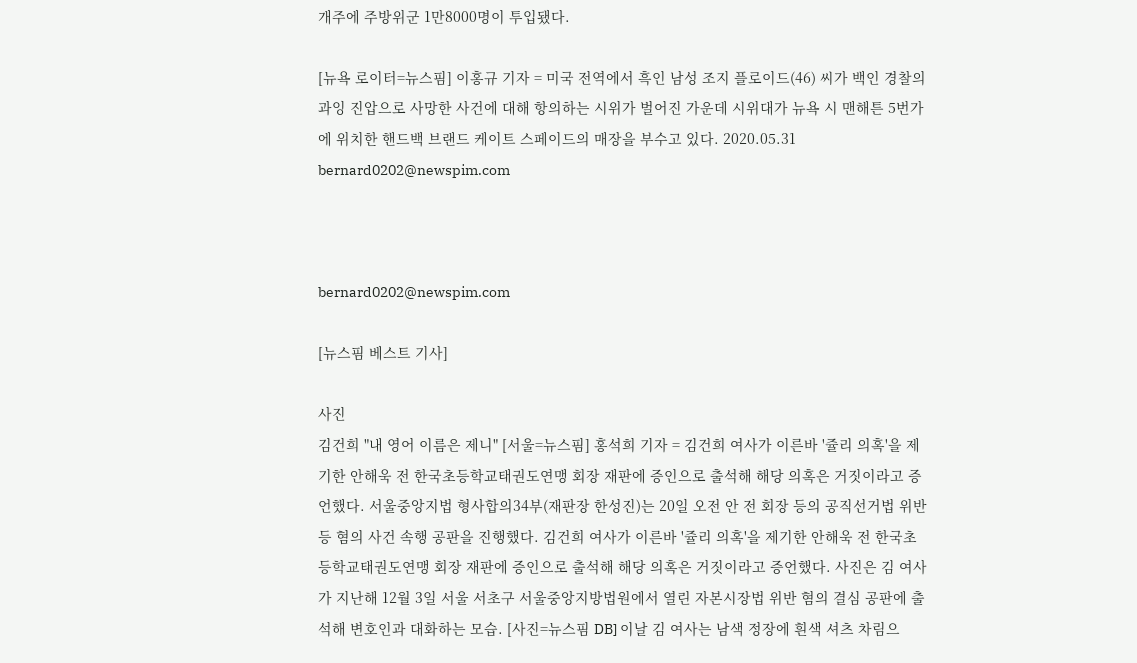개주에 주방위군 1만8000명이 투입됐다.

[뉴욕 로이터=뉴스핌] 이홍규 기자 = 미국 전역에서 흑인 남성 조지 플로이드(46) 씨가 백인 경찰의 과잉 진압으로 사망한 사건에 대해 항의하는 시위가 벌어진 가운데 시위대가 뉴욕 시 맨해튼 5번가에 위치한 핸드백 브랜드 케이트 스페이드의 매장을 부수고 있다. 2020.05.31 bernard0202@newspim.com



bernard0202@newspim.com

[뉴스핌 베스트 기사]

사진
김건희 "내 영어 이름은 제니" [서울=뉴스핌] 홍석희 기자 = 김건희 여사가 이른바 '쥴리 의혹'을 제기한 안해욱 전 한국초등학교태권도연맹 회장 재판에 증인으로 출석해 해당 의혹은 거짓이라고 증언했다. 서울중앙지법 형사합의34부(재판장 한성진)는 20일 오전 안 전 회장 등의 공직선거법 위반 등 혐의 사건 속행 공판을 진행했다. 김건희 여사가 이른바 '쥴리 의혹'을 제기한 안해욱 전 한국초등학교태권도연맹 회장 재판에 증인으로 출석해 해당 의혹은 거짓이라고 증언했다. 사진은 김 여사가 지난해 12월 3일 서울 서초구 서울중앙지방법원에서 열린 자본시장법 위반 혐의 결심 공판에 출석해 변호인과 대화하는 모습. [사진=뉴스핌 DB] 이날 김 여사는 남색 정장에 흰색 셔츠 차림으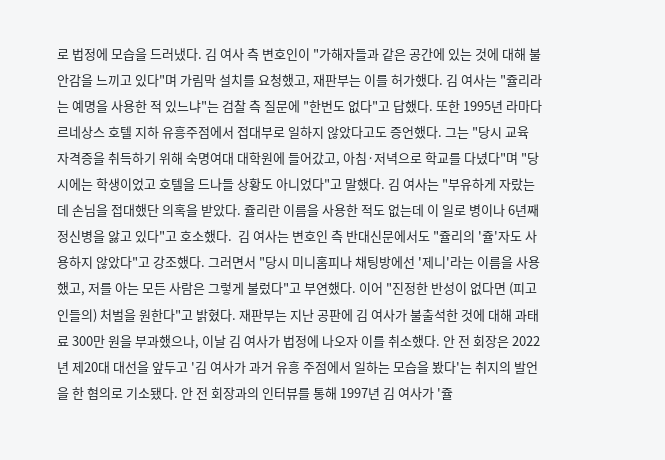로 법정에 모습을 드러냈다. 김 여사 측 변호인이 "가해자들과 같은 공간에 있는 것에 대해 불안감을 느끼고 있다"며 가림막 설치를 요청했고, 재판부는 이를 허가했다. 김 여사는 "쥴리라는 예명을 사용한 적 있느냐"는 검찰 측 질문에 "한번도 없다"고 답했다. 또한 1995년 라마다 르네상스 호텔 지하 유흥주점에서 접대부로 일하지 않았다고도 증언했다. 그는 "당시 교육 자격증을 취득하기 위해 숙명여대 대학원에 들어갔고, 아침·저녁으로 학교를 다녔다"며 "당시에는 학생이었고 호텔을 드나들 상황도 아니었다"고 말했다. 김 여사는 "부유하게 자랐는데 손님을 접대했단 의혹을 받았다. 쥴리란 이름을 사용한 적도 없는데 이 일로 병이나 6년째 정신병을 앓고 있다"고 호소했다.  김 여사는 변호인 측 반대신문에서도 "쥴리의 '쥴'자도 사용하지 않았다"고 강조했다. 그러면서 "당시 미니홈피나 채팅방에선 '제니'라는 이름을 사용했고, 저를 아는 모든 사람은 그렇게 불렀다"고 부연했다. 이어 "진정한 반성이 없다면 (피고인들의) 처벌을 원한다"고 밝혔다. 재판부는 지난 공판에 김 여사가 불출석한 것에 대해 과태료 300만 원을 부과했으나, 이날 김 여사가 법정에 나오자 이를 취소했다. 안 전 회장은 2022년 제20대 대선을 앞두고 '김 여사가 과거 유흥 주점에서 일하는 모습을 봤다'는 취지의 발언을 한 혐의로 기소됐다. 안 전 회장과의 인터뷰를 통해 1997년 김 여사가 '쥴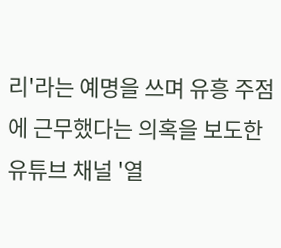리'라는 예명을 쓰며 유흥 주점에 근무했다는 의혹을 보도한 유튜브 채널 '열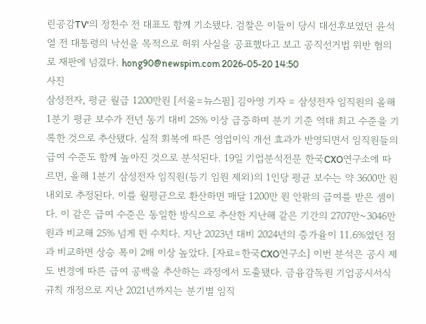린공감TV'의 정천수 전 대표도 함께 기소됐다. 검찰은 이들이 당시 대선후보였던 윤석열 전 대통령의 낙선을 목적으로 허위 사실을 공표했다고 보고 공직선거법 위반 혐의로 재판에 넘겼다. hong90@newspim.com 2026-05-20 14:50
사진
삼성전자, 평균 월급 1200만원 [서울=뉴스핌] 김아영 기자 = 삼성전자 임직원의 올해 1분기 평균 보수가 전년 동기 대비 25% 이상 급증하며 분기 기준 역대 최고 수준을 기록한 것으로 추산됐다. 실적 회복에 따른 영업이익 개선 효과가 반영되면서 임직원들의 급여 수준도 함께 높아진 것으로 분석된다. 19일 기업분석전문 한국CXO연구소에 따르면, 올해 1분기 삼성전자 임직원(등기 임원 제외)의 1인당 평균 보수는 약 3600만 원 내외로 추정된다. 이를 월평균으로 환산하면 매달 1200만 원 안팎의 급여를 받은 셈이다. 이 같은 급여 수준은 동일한 방식으로 추산한 지난해 같은 기간의 2707만~3046만 원과 비교해 25% 넘게 뛴 수치다. 지난 2023년 대비 2024년의 증가율이 11.6%였던 점과 비교하면 상승 폭이 2배 이상 높았다. [자료=한국CXO연구소] 이번 분석은 공시 제도 변경에 따른 급여 공백을 추산하는 과정에서 도출됐다. 금융감독원 기업공시서식 규칙 개정으로 지난 2021년까지는 분기별 임직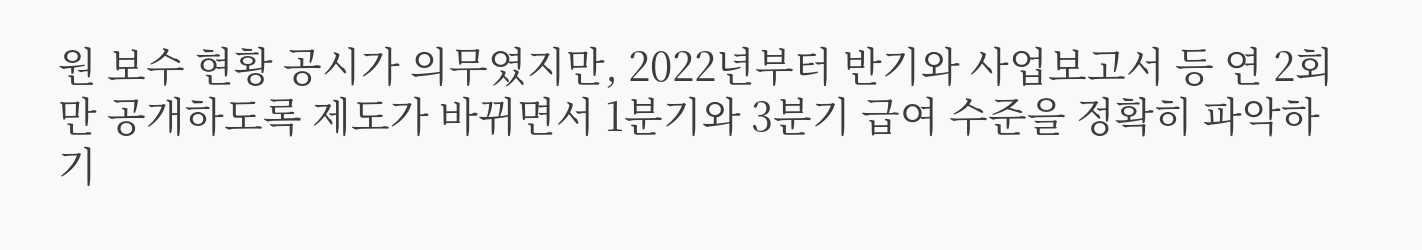원 보수 현황 공시가 의무였지만, 2022년부터 반기와 사업보고서 등 연 2회만 공개하도록 제도가 바뀌면서 1분기와 3분기 급여 수준을 정확히 파악하기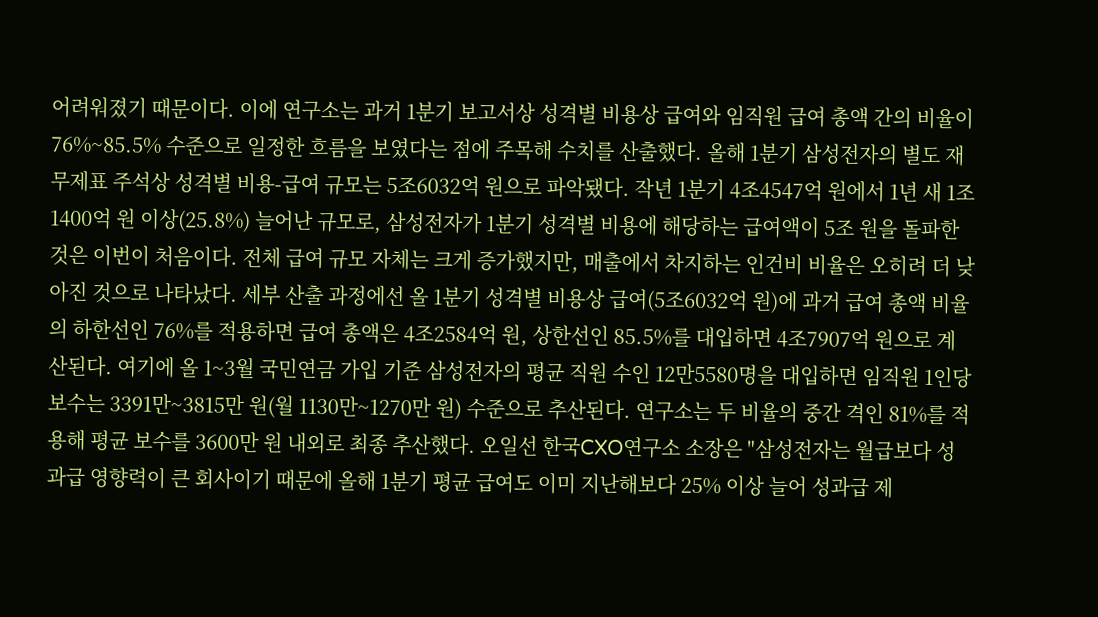어려워졌기 때문이다. 이에 연구소는 과거 1분기 보고서상 성격별 비용상 급여와 임직원 급여 총액 간의 비율이 76%~85.5% 수준으로 일정한 흐름을 보였다는 점에 주목해 수치를 산출했다. 올해 1분기 삼성전자의 별도 재무제표 주석상 성격별 비용-급여 규모는 5조6032억 원으로 파악됐다. 작년 1분기 4조4547억 원에서 1년 새 1조1400억 원 이상(25.8%) 늘어난 규모로, 삼성전자가 1분기 성격별 비용에 해당하는 급여액이 5조 원을 돌파한 것은 이번이 처음이다. 전체 급여 규모 자체는 크게 증가했지만, 매출에서 차지하는 인건비 비율은 오히려 더 낮아진 것으로 나타났다. 세부 산출 과정에선 올 1분기 성격별 비용상 급여(5조6032억 원)에 과거 급여 총액 비율의 하한선인 76%를 적용하면 급여 총액은 4조2584억 원, 상한선인 85.5%를 대입하면 4조7907억 원으로 계산된다. 여기에 올 1~3월 국민연금 가입 기준 삼성전자의 평균 직원 수인 12만5580명을 대입하면 임직원 1인당 보수는 3391만~3815만 원(월 1130만~1270만 원) 수준으로 추산된다. 연구소는 두 비율의 중간 격인 81%를 적용해 평균 보수를 3600만 원 내외로 최종 추산했다. 오일선 한국CXO연구소 소장은 "삼성전자는 월급보다 성과급 영향력이 큰 회사이기 때문에 올해 1분기 평균 급여도 이미 지난해보다 25% 이상 늘어 성과급 제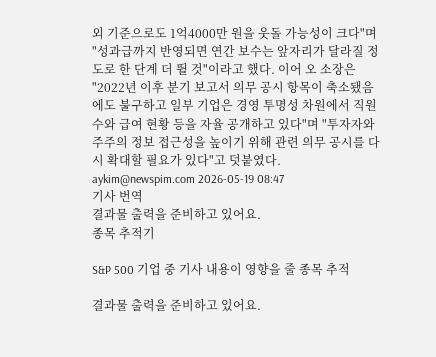외 기준으로도 1억4000만 원을 웃돌 가능성이 크다"며 "성과급까지 반영되면 연간 보수는 앞자리가 달라질 정도로 한 단계 더 뛸 것"이라고 했다. 이어 오 소장은 "2022년 이후 분기 보고서 의무 공시 항목이 축소됐음에도 불구하고 일부 기업은 경영 투명성 차원에서 직원 수와 급여 현황 등을 자율 공개하고 있다"며 "투자자와 주주의 정보 접근성을 높이기 위해 관련 의무 공시를 다시 확대할 필요가 있다"고 덧붙였다. aykim@newspim.com 2026-05-19 08:47
기사 번역
결과물 출력을 준비하고 있어요.
종목 추적기

S&P 500 기업 중 기사 내용이 영향을 줄 종목 추적

결과물 출력을 준비하고 있어요.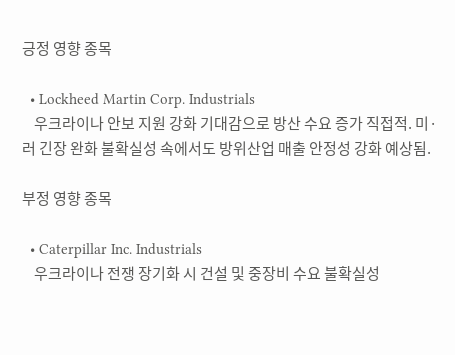긍정 영향 종목

  • Lockheed Martin Corp. Industrials
    우크라이나 안보 지원 강화 기대감으로 방산 수요 증가 직접적. 미·러 긴장 완화 불확실성 속에서도 방위산업 매출 안정성 강화 예상됨.

부정 영향 종목

  • Caterpillar Inc. Industrials
    우크라이나 전쟁 장기화 시 건설 및 중장비 수요 불확실성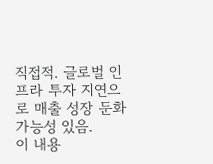직접적. 글로벌 인프라 투자 지연으로 매출 성장 둔화 가능성 있음.
이 내용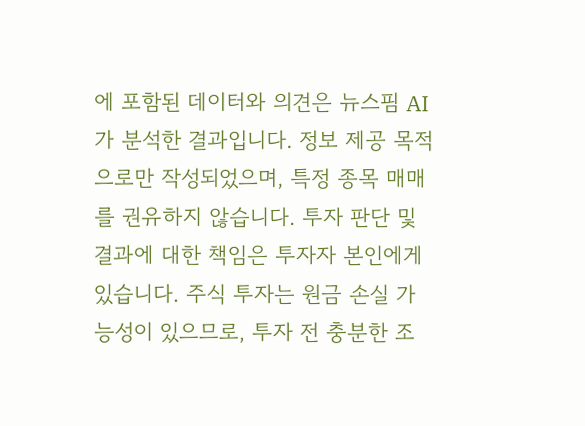에 포함된 데이터와 의견은 뉴스핌 AI가 분석한 결과입니다. 정보 제공 목적으로만 작성되었으며, 특정 종목 매매를 권유하지 않습니다. 투자 판단 및 결과에 대한 책임은 투자자 본인에게 있습니다. 주식 투자는 원금 손실 가능성이 있으므로, 투자 전 충분한 조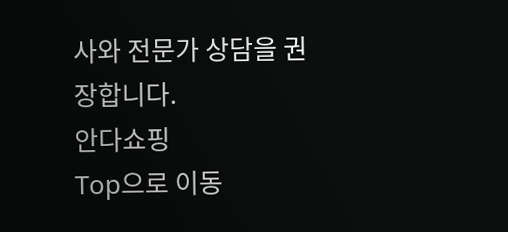사와 전문가 상담을 권장합니다.
안다쇼핑
Top으로 이동